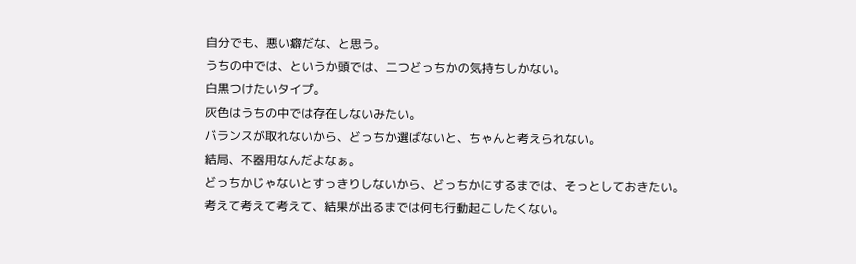自分でも、悪い癖だな、と思う。
うちの中では、というか頭では、二つどっちかの気持ちしかない。
白黒つけたいタイプ。
灰色はうちの中では存在しないみたい。
バランスが取れないから、どっちか選ばないと、ちゃんと考えられない。
結局、不器用なんだよなぁ。
どっちかじゃないとすっきりしないから、どっちかにするまでは、そっとしておきたい。
考えて考えて考えて、結果が出るまでは何も行動起こしたくない。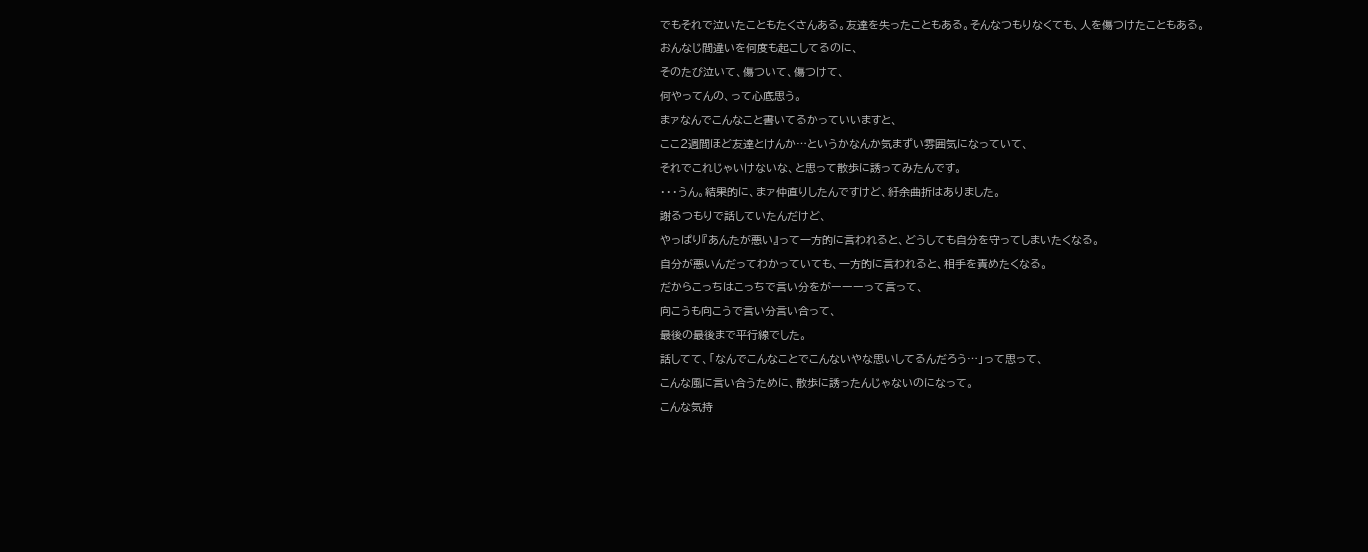でもそれで泣いたこともたくさんある。友達を失ったこともある。そんなつもりなくても、人を傷つけたこともある。
おんなじ間違いを何度も起こしてるのに、
そのたび泣いて、傷ついて、傷つけて、
何やってんの、って心底思う。
まァなんでこんなこと書いてるかっていいますと、
ここ2週間ほど友達とけんか…というかなんか気まずい雰囲気になっていて、
それでこれじゃいけないな、と思って散歩に誘ってみたんです。
・・・うん。結果的に、まァ仲直りしたんですけど、紆余曲折はありました。
謝るつもりで話していたんだけど、
やっぱり『あんたが悪い』って一方的に言われると、どうしても自分を守ってしまいたくなる。
自分が悪いんだってわかっていても、一方的に言われると、相手を責めたくなる。
だからこっちはこっちで言い分をがーーーって言って、
向こうも向こうで言い分言い合って、
最後の最後まで平行線でした。
話してて、「なんでこんなことでこんないやな思いしてるんだろう…」って思って、
こんな風に言い合うために、散歩に誘ったんじゃないのになって。
こんな気持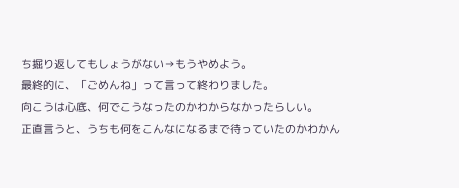ち掘り返してもしょうがない→もうやめよう。
最終的に、「ごめんね」って言って終わりました。
向こうは心底、何でこうなったのかわからなかったらしい。
正直言うと、うちも何をこんなになるまで待っていたのかわかん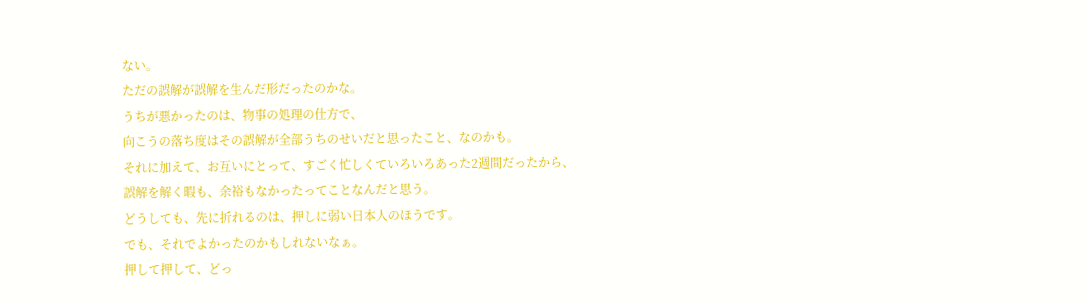ない。
ただの誤解が誤解を生んだ形だったのかな。
うちが悪かったのは、物事の処理の仕方で、
向こうの落ち度はその誤解が全部うちのせいだと思ったこと、なのかも。
それに加えて、お互いにとって、すごく忙しくていろいろあった2週間だったから、
誤解を解く暇も、余裕もなかったってことなんだと思う。
どうしても、先に折れるのは、押しに弱い日本人のほうです。
でも、それでよかったのかもしれないなぁ。
押して押して、どっ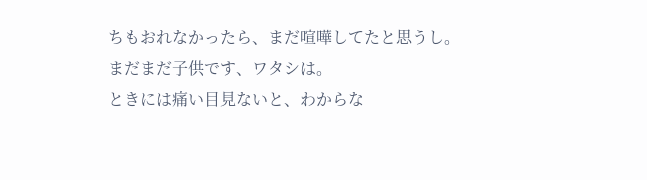ちもおれなかったら、まだ喧嘩してたと思うし。
まだまだ子供です、ワタシは。
ときには痛い目見ないと、わからな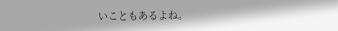いこともあるよね。